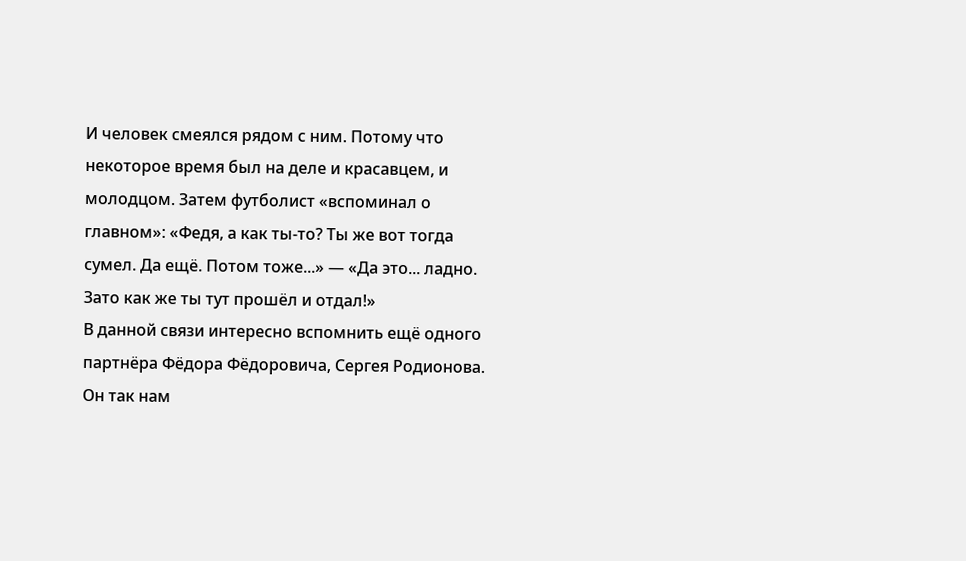И человек смеялся рядом с ним. Потому что некоторое время был на деле и красавцем, и молодцом. Затем футболист «вспоминал о главном»: «Федя, а как ты-то? Ты же вот тогда сумел. Да ещё. Потом тоже...» — «Да это... ладно. Зато как же ты тут прошёл и отдал!»
В данной связи интересно вспомнить ещё одного партнёра Фёдора Фёдоровича, Сергея Родионова. Он так нам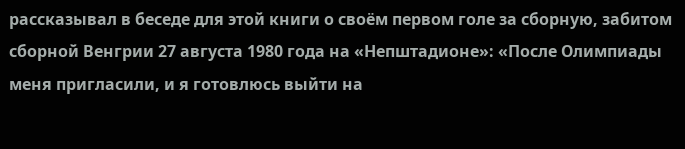рассказывал в беседе для этой книги о своём первом голе за сборную, забитом сборной Венгрии 27 августа 1980 года на «Непштадионе»: «После Олимпиады меня пригласили, и я готовлюсь выйти на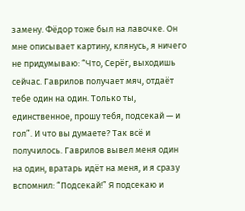замену. Фёдор тоже был на лавочке. Он мне описывает картину, клянусь, я ничего не придумываю: “Что, Серёг, выходишь сейчас. Гаврилов получает мяч, отдаёт тебе один на один. Только ты, единственное, прошу тебя, подсекай — и гол”. И что вы думаете? Так всё и получилось. Гаврилов вывел меня один на один, вратарь идёт на меня, и я сразу вспомнил: “Подсекай!” Я подсекаю и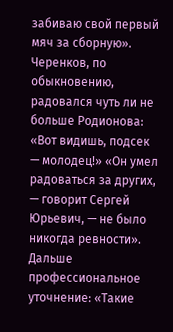забиваю свой первый мяч за сборную».
Черенков, по обыкновению, радовался чуть ли не больше Родионова: «Вот видишь, подсек — молодец!» «Он умел радоваться за других, — говорит Сергей Юрьевич, — не было никогда ревности». Дальше профессиональное уточнение: «Такие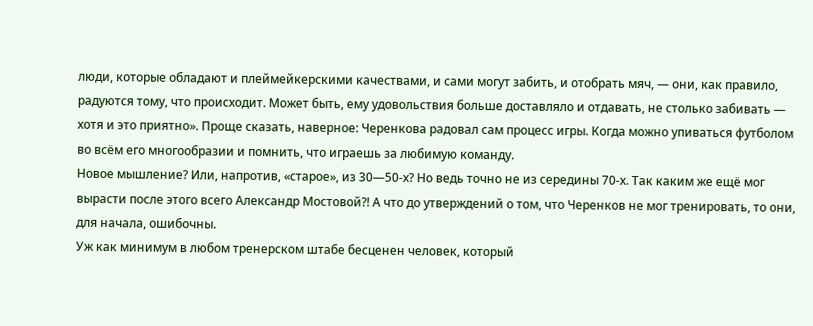люди, которые обладают и плеймейкерскими качествами, и сами могут забить, и отобрать мяч, — они, как правило, радуются тому, что происходит. Может быть, ему удовольствия больше доставляло и отдавать, не столько забивать — хотя и это приятно». Проще сказать, наверное: Черенкова радовал сам процесс игры. Когда можно упиваться футболом во всём его многообразии и помнить, что играешь за любимую команду.
Новое мышление? Или, напротив, «старое», из 30—50-х? Но ведь точно не из середины 70-х. Так каким же ещё мог вырасти после этого всего Александр Мостовой?! А что до утверждений о том, что Черенков не мог тренировать, то они, для начала, ошибочны.
Уж как минимум в любом тренерском штабе бесценен человек, который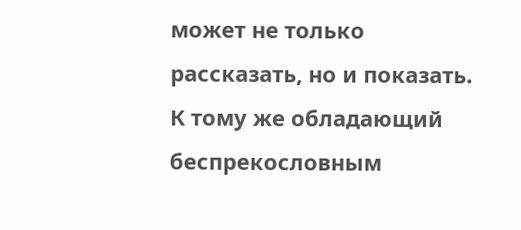может не только рассказать, но и показать. К тому же обладающий беспрекословным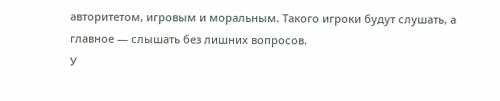авторитетом, игровым и моральным. Такого игроки будут слушать, а главное — слышать без лишних вопросов.
У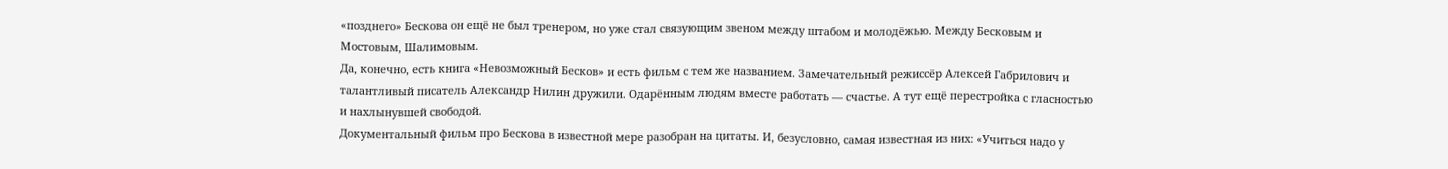«позднего» Бескова он ещё не был тренером, но уже стал связующим звеном между штабом и молодёжью. Между Бесковым и Мостовым, Шалимовым.
Да, конечно, есть книга «Невозможный Бесков» и есть фильм с тем же названием. Замечательный режиссёр Алексей Габрилович и талантливый писатель Александр Нилин дружили. Одарённым людям вместе работать — счастье. А тут ещё перестройка с гласностью и нахлынувшей свободой.
Документальный фильм про Бескова в известной мере разобран на цитаты. И, безусловно, самая известная из них: «Учиться надо у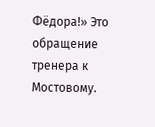Фёдора!» Это обращение тренера к Мостовому.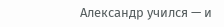Александр учился — и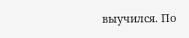выучился. По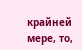крайней мере, то,